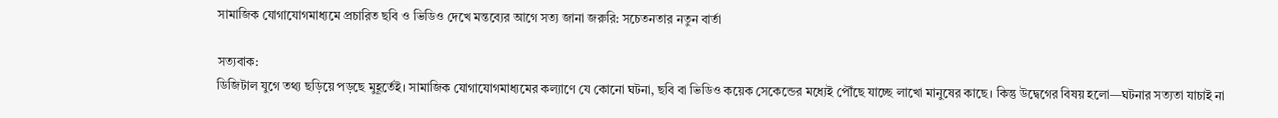সামাজিক যোগাযোগমাধ্যমে প্রচারিত ছবি ও ভিডিও দেখে মন্তব্যের আগে সত্য জানা জরুরি: সচেতনতার নতুন বার্তা

সত্যবাক:
ডিজিটাল যুগে তথ্য ছড়িয়ে পড়ছে মুহূর্তেই। সামাজিক যোগাযোগমাধ্যমের কল্যাণে যে কোনো ঘটনা, ছবি বা ভিডিও কয়েক সেকেন্ডের মধ্যেই পৌঁছে যাচ্ছে লাখো মানুষের কাছে। কিন্তু উদ্বেগের বিষয় হলো—ঘটনার সত্যতা যাচাই না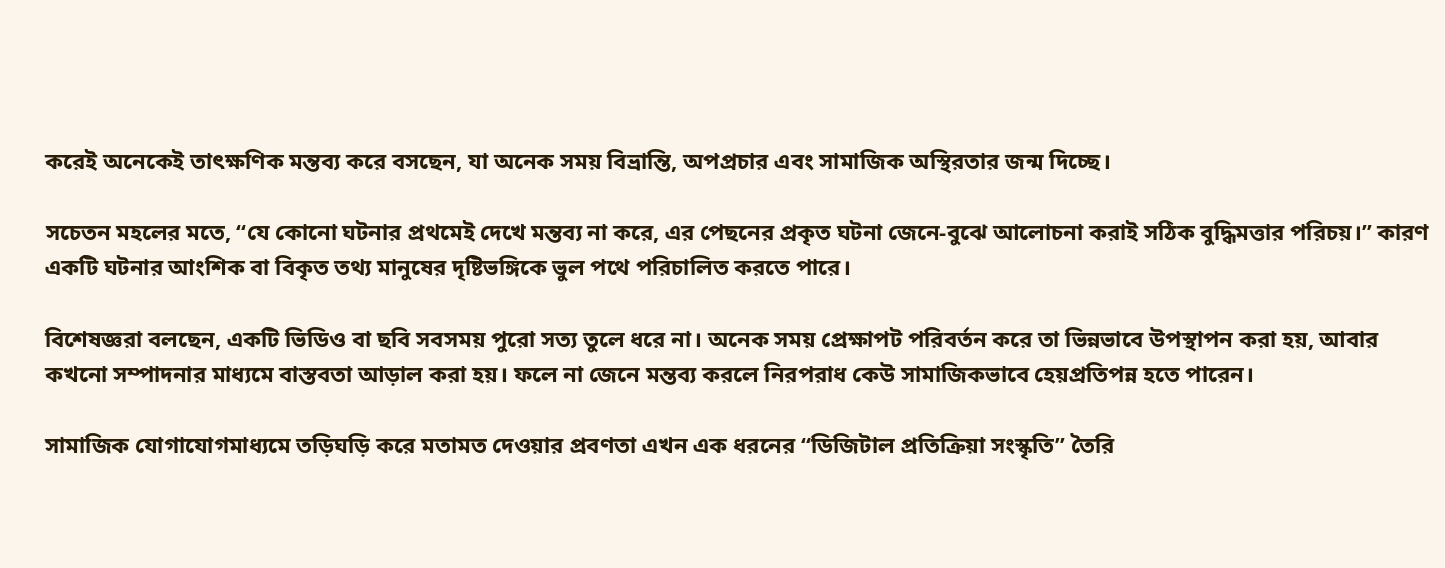করেই অনেকেই তাৎক্ষণিক মন্তব্য করে বসছেন, যা অনেক সময় বিভ্রান্তি, অপপ্রচার এবং সামাজিক অস্থিরতার জন্ম দিচ্ছে।

সচেতন মহলের মতে, “যে কোনো ঘটনার প্রথমেই দেখে মন্তব্য না করে, এর পেছনের প্রকৃত ঘটনা জেনে-বুঝে আলোচনা করাই সঠিক বুদ্ধিমত্তার পরিচয়।” কারণ একটি ঘটনার আংশিক বা বিকৃত তথ্য মানুষের দৃষ্টিভঙ্গিকে ভুল পথে পরিচালিত করতে পারে।

বিশেষজ্ঞরা বলছেন, একটি ভিডিও বা ছবি সবসময় পুরো সত্য তুলে ধরে না। অনেক সময় প্রেক্ষাপট পরিবর্তন করে তা ভিন্নভাবে উপস্থাপন করা হয়, আবার কখনো সম্পাদনার মাধ্যমে বাস্তবতা আড়াল করা হয়। ফলে না জেনে মন্তব্য করলে নিরপরাধ কেউ সামাজিকভাবে হেয়প্রতিপন্ন হতে পারেন।

সামাজিক যোগাযোগমাধ্যমে তড়িঘড়ি করে মতামত দেওয়ার প্রবণতা এখন এক ধরনের “ডিজিটাল প্রতিক্রিয়া সংস্কৃতি” তৈরি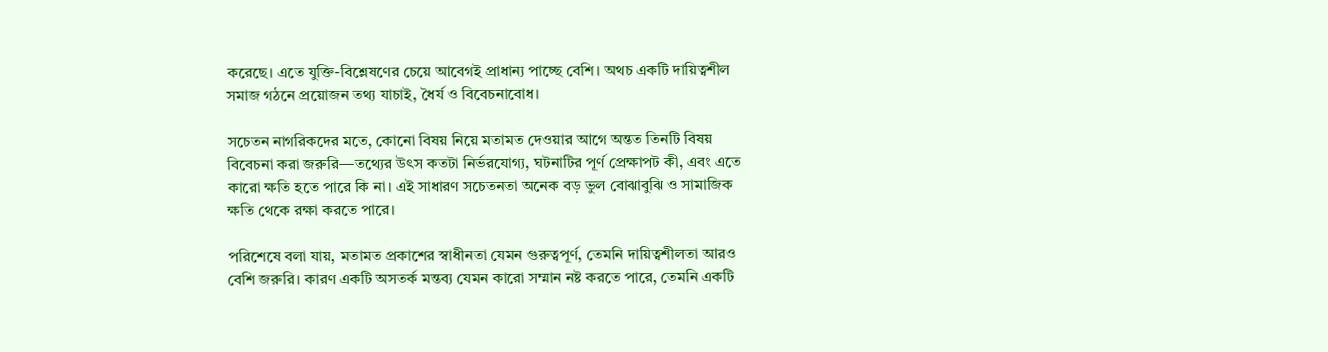করেছে। এতে যুক্তি-বিশ্লেষণের চেয়ে আবেগই প্রাধান্য পাচ্ছে বেশি। অথচ একটি দায়িত্বশীল সমাজ গঠনে প্রয়োজন তথ্য যাচাই, ধৈর্য ও বিবেচনাবোধ।

সচেতন নাগরিকদের মতে, কোনো বিষয় নিয়ে মতামত দেওয়ার আগে অন্তত তিনটি বিষয় বিবেচনা করা জরুরি—তথ্যের উৎস কতটা নির্ভরযোগ্য, ঘটনাটির পূর্ণ প্রেক্ষাপট কী, এবং এতে কারো ক্ষতি হতে পারে কি না। এই সাধারণ সচেতনতা অনেক বড় ভুল বোঝাবুঝি ও সামাজিক ক্ষতি থেকে রক্ষা করতে পারে।

পরিশেষে বলা যায়, মতামত প্রকাশের স্বাধীনতা যেমন গুরুত্বপূর্ণ, তেমনি দায়িত্বশীলতা আরও বেশি জরুরি। কারণ একটি অসতর্ক মন্তব্য যেমন কারো সম্মান নষ্ট করতে পারে, তেমনি একটি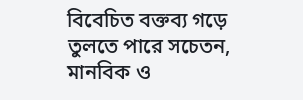বিবেচিত বক্তব্য গড়ে তুলতে পারে সচেতন, মানবিক ও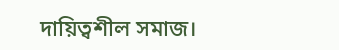দায়িত্বশীল সমাজ।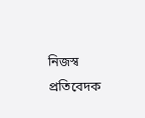নিজস্ব প্রতিবেদক